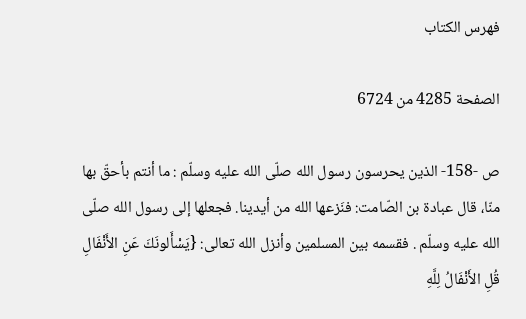فهرس الكتاب

الصفحة 4285 من 6724

ص -158- الذين يحرسون رسول الله صلّى الله عليه وسلّم : ما أنتم بأحقّ بها منّا، قال عبادة بن الصّامت: فنَزعها الله من أيدينا. فجعلها إلى رسول الله صلّى الله عليه وسلّم . فقسمه بين المسلمين وأنزل الله تعالى: {يَسْأَلونَكَ عَنِ الأَنْفَالِ قُلِ الأَنْفَالُ لِلَّهِ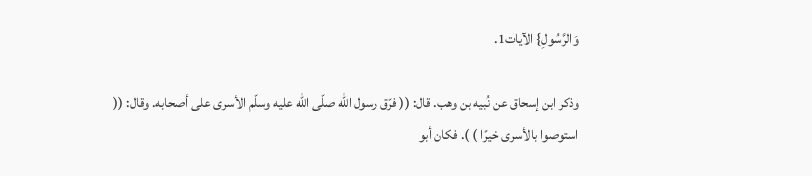وَالرَّسُولِ} الآيات1.

وذكر ابن إسحاق عن نُبيه بن وهب. قال: (( فرّق رسول الله صلّى الله عليه وسلّم الأسرى على أصحابه. وقال: (( استوصوا بالأسرى خيرًا ) ). فكان أبو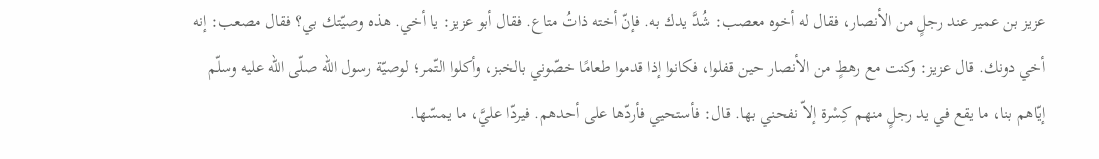عزيز بن عمير عند رجلٍ من الأنصار، فقال له أخوه معصب: شُدَّ يدك به. فإنّ أخته ذاتُ متاع. فقال أبو عزيز: يا أخي. هذه وصيّتك بي؟ فقال مصعب: إنه أخي دونك. قال عزيز: وكنت مع رهطٍ من الأنصار حين قفلوا، فكانوا إذا قدموا طعامًا خصّوني بالخبز، وأكلوا التّمر؛ لوصيّة رسول الله صلّى الله عليه وسلّم إيّاهم بنا، ما يقع في يد رجلٍ منهم كِسْرة إلاّ نفحني بها. قال: فأستحيي فأردّها على أحدهم. فيردّا عليَّ، ما يمسّها.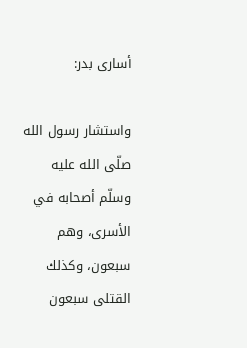أسارى بدر:

واستشار رسول الله صلّى الله عليه وسلّم أصحابه في الأسرى، وهم سبعون، وكذلك القتلى سبعون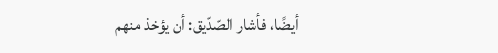أيضًا، فأشار الصّدّيق: أن يؤخذ منهم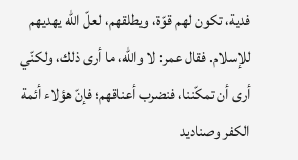فدية، تكون لهم قوّة، ويطلقهم، لعلّ الله يهديهم للإسلام. فقال عمر: لا والله، ما أرى ذلك، ولكنّي أرى أن تمكّننا، فنضرب أعناقهم؛ فإنّ هؤلاء أئمة الكفر وصناديد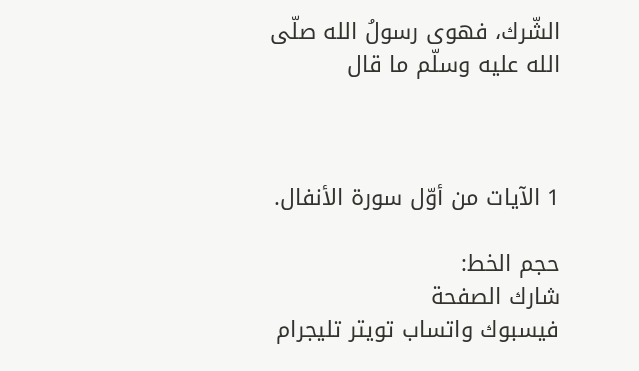الشّرك، فهوى رسولُ الله صلّى الله عليه وسلّم ما قال



1 الآيات من أوّل سورة الأنفال.

حجم الخط:
شارك الصفحة
فيسبوك واتساب تويتر تليجرام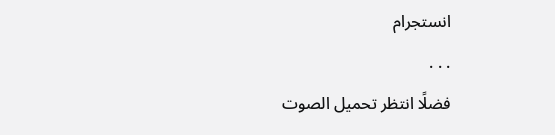انستجرام
. . .
فضلًا انتظر تحميل الصوت